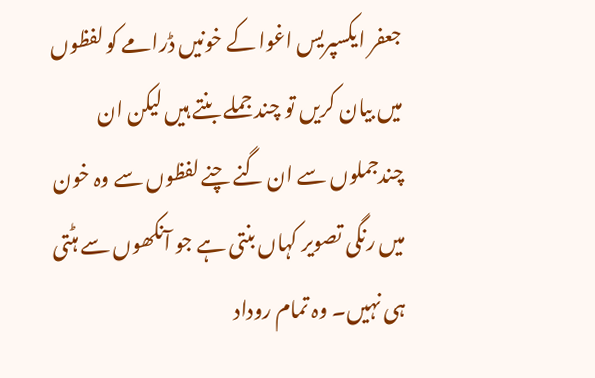جعفر ایکسپریس اغوا کے خونیں ڈرامے کو لفظوں میں بیان کریں تو چند جملے بنتے ہیں لیکن ان چندجملوں سے ان گنے چنے لفظوں سے وہ خون میں رنگی تصویر کہاں بنتی ہے جو آنکھوں سے ہٹتی ہی نہیں۔ وہ تمام روداد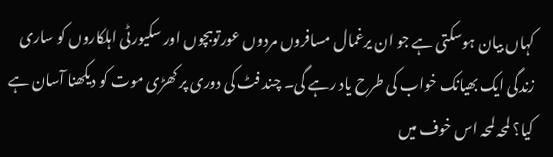کہاں بیان ہوسکتی ہے جو ان یرغمال مسافروں مردوں عورتوںبچوں اور سکیورٹی اہلکاروں کو ساری زندگی ایک بھیانک خواب کی طرح یاد رہے گی۔ چند فٹ کی دوری پر کھڑی موت کو دیکھنا آسان ہے کیا؟ لمحہ لمحہ اس خوف میں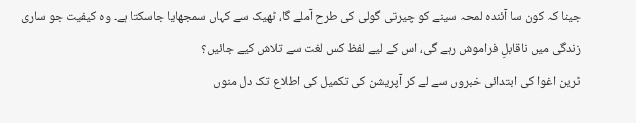جینا کہ کون سا آئندہ لمحہ سینے کو چیرتی گولی کی طرح آملے گا، ٹھیک سے کہاں سمجھایا جاسکتا ہے۔ وہ کیفیت جو ساری زندگی میں ناقابلِ فراموش رہے گی، اس کے لیے لفظ کس لغت سے تلاش کیے جائیں؟
ٹرین اغوا کی ابتدائی خبروں سے لے کر آپریشن کی تکمیل کی اطلاع تک دل منوں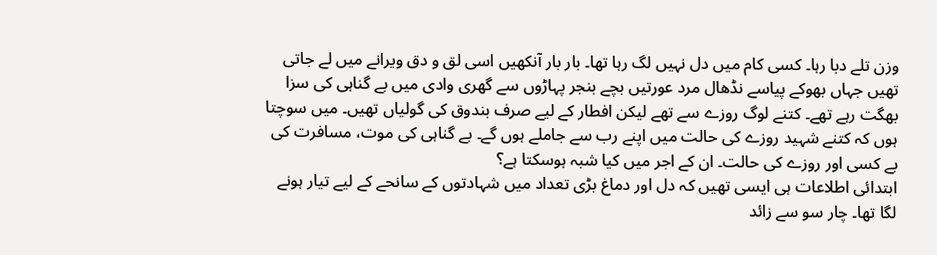وزن تلے دبا رہا۔ کسی کام میں دل نہیں لگ رہا تھا۔ بار بار آنکھیں اسی لق و دق ویرانے میں لے جاتی تھیں جہاں بھوکے پیاسے نڈھال مرد عورتیں بچے بنجر پہاڑوں سے گھری وادی میں بے گناہی کی سزا بھگت رہے تھے۔ کتنے لوگ روزے سے تھے لیکن افطار کے لیے صرف بندوق کی گولیاں تھیں۔ میں سوچتا ہوں کہ کتنے شہید روزے کی حالت میں اپنے رب سے جاملے ہوں گے۔ بے گناہی کی موت، مسافرت کی بے کسی اور روزے کی حالت۔ ان کے اجر میں کیا شبہ ہوسکتا ہے؟
ابتدائی اطلاعات ہی ایسی تھیں کہ دل اور دماغ بڑی تعداد میں شہادتوں کے سانحے کے لیے تیار ہونے لگا تھا۔ چار سو سے زائد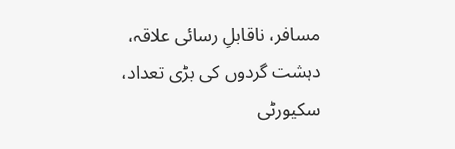مسافر، ناقابلِ رسائی علاقہ، دہشت گردوں کی بڑی تعداد، سکیورٹی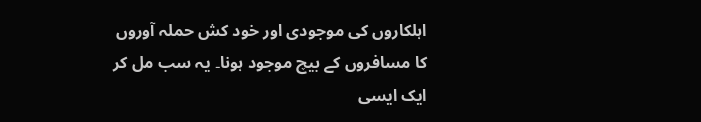اہلکاروں کی موجودی اور خود کش حملہ آوروں کا مسافروں کے بیچ موجود ہونا۔ یہ سب مل کر ایک ایسی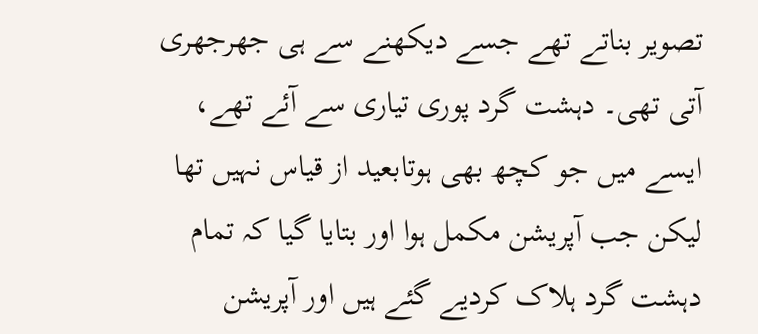تصویر بناتے تھے جسے دیکھنے سے ہی جھرجھری آتی تھی۔ دہشت گرد پوری تیاری سے آئے تھے، ایسے میں جو کچھ بھی ہوتابعید از قیاس نہیں تھا لیکن جب آپریشن مکمل ہوا اور بتایا گیا کہ تمام دہشت گرد ہلاک کردیے گئے ہیں اور آپریشن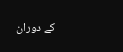کے دوران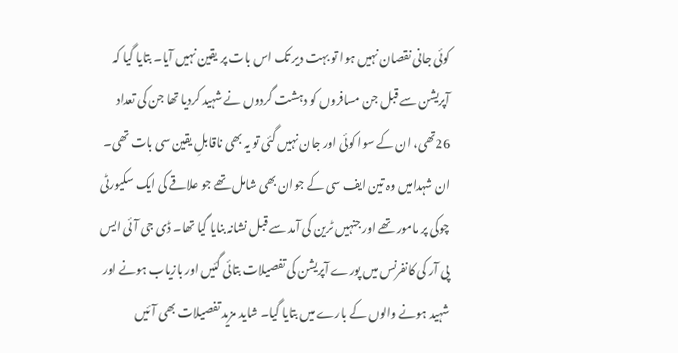کوئی جانی نقصان نہیں ہوا تو بہت دیر تک اس بات پر یقین نہیں آیا۔ بتایا گیا کہ آپریشن سے قبل جن مسافروں کو دہشت گردوں نے شہید کردیا تھا جن کی تعداد 26تھی، ان کے سوا کوئی اور جان نہیں گئی تو یہ بھی ناقابلِ یقین سی بات تھی۔ ان شہدامیں وہ تین ایف سی کے جوان بھی شامل تھے جو علاقے کی ایک سکیورٹی چوکی پر مامور تھے اور جنہیں ٹرین کی آمد سے قبل نشانہ بنایا گیا تھا۔ ڈی جی آئی ایس پی آر کی کانفرنس میں پورے آپریشن کی تفصیلات بتائی گئیں اور بازیاب ہونے اور شہید ہونے والوں کے بارے میں بتایا گیا۔ شاید مزید تفصیلات بھی آئیں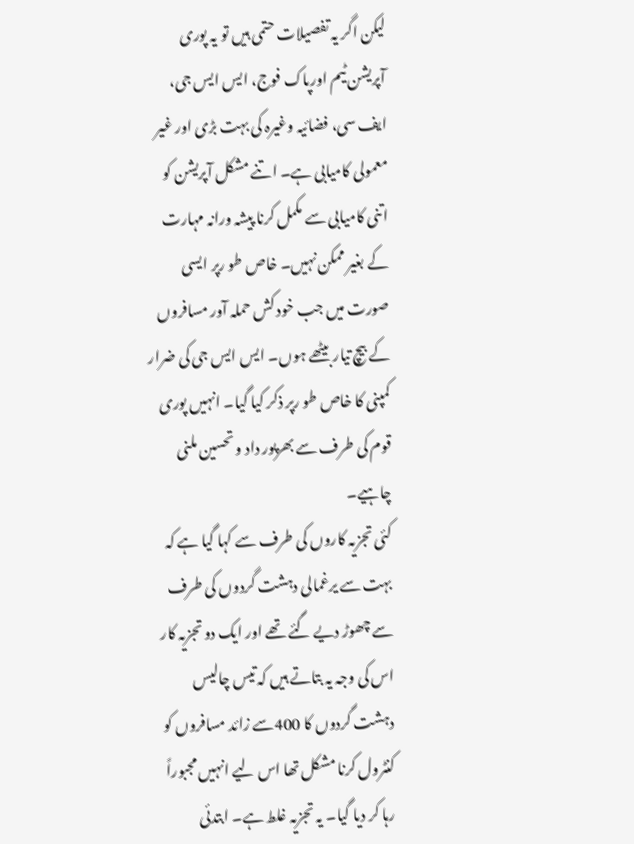لیکن اگر یہ تفصیلات حتمی ہیں تو یہ پوری آپریشن ٹیم اورپاک فوج، ایس ایس جی، ایف سی، فضائیہ وغیرہ کی بہت بڑی اور غیر معمولی کامیابی ہے۔ اتنے مشکل آپریشن کو اتنی کامیابی سے مکمل کرنا پیشہ ورانہ مہارت کے بغیر ممکن نہیں۔ خاص طو رپر ایسی صورت میں جب خود کش حملہ آور مسافروں کے بیچ تیار بیٹھے ہوں۔ ایس ایس جی کی ضرار کمپنی کا خاص طو رپر ذکر کیا گیا۔ انہیں پوری قوم کی طرف سے بھرپور داد و تحسین ملنی چاہیے۔
کئی تجزیہ کاروں کی طرف سے کہا گیا ہے کہ بہت سے یرغمالی دہشت گردوں کی طرف سے چھوڑ دیے گئے تھے اور ایک دو تجزیہ کار اس کی وجہ یہ بتاتے ہیں کہ تیس چالیس دہشت گردوں کا 400سے زائد مسافروں کو کنٹرول کرنا مشکل تھا اس لیے انہیں مجبوراً رہا کر دیا گیا۔ یہ تجزیہ غلط ہے۔ ابتدئی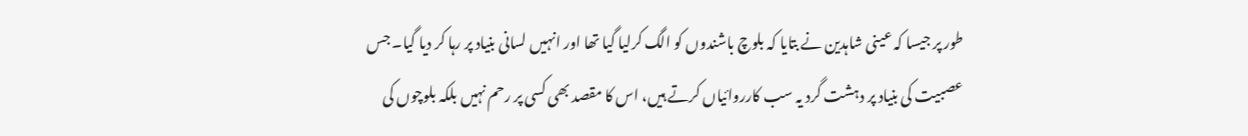طور پر جیسا کہ عینی شاہدین نے بتایا کہ بلوچ باشندوں کو الگ کرلیا گیا تھا اور انہیں لسانی بنیاد پر رہا کر دیا گیا۔ جس عصبیت کی بنیاد پر دہشت گرد یہ سب کارروائیاں کرتے ہیں، اس کا مقصد بھی کسی پر رحم نہیں بلکہ بلوچوں کی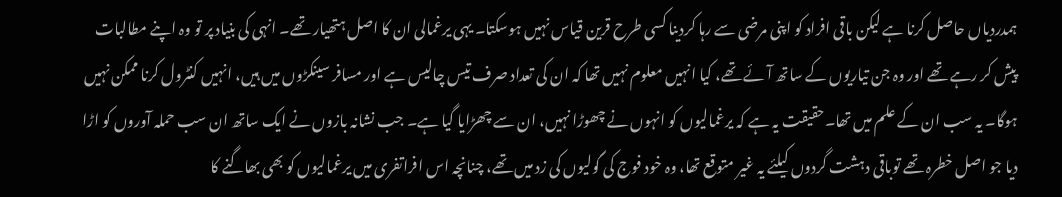ہمدردیاں حاصل کرنا ہے لیکن باقی افراد کو اپنی مرضی سے رہا کردینا کسی طرح قرین قیاس نہیں ہوسکتا۔ یہی یرغمالی ان کا اصل ہتھیار تھے۔ انہی کی بنیاد پر تو وہ اپنے مطالبات پیش کر رہے تھے اور وہ جن تیاریوں کے ساتھ آئے تھے، کیا انہیں معلوم نہیں تھا کہ ان کی تعداد صرف تیس چالیس ہے اور مسافر سینکڑوں میں ہیں، انہیں کنٹرول کرنا ممکن نہیں ہوگا۔ یہ سب ان کے علم میں تھا۔حقیقت یہ ہے کہ یرغمالیوں کو انہوں نے چھوڑا نہیں، ان سے چھڑایا گیا ہے۔ جب نشانہ بازوں نے ایک ساتھ ان سب حملہ آوروں کو اڑا دیا جو اصل خطرہ تھے توباقی دہشت گردوں کیلئے یہ غیر متوقع تھا، وہ خود فوج کی گولیوں کی زد میں تھے، چنانچہ اس افراتفری میں یرغمالیوں کو بھی بھاگنے کا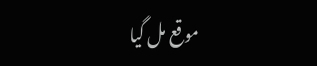موقع مل گیا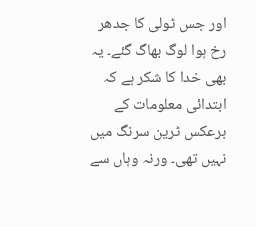اور جس ٹولی کا جدھر رخ ہوا لوگ بھاگ گئے۔ یہ بھی خدا کا شکر ہے کہ ابتدائی معلومات کے برعکس ٹرین سرنگ میں نہیں تھی۔ ورنہ وہاں سے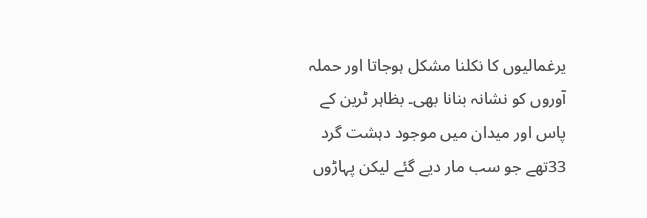یرغمالیوں کا نکلنا مشکل ہوجاتا اور حملہ آوروں کو نشانہ بنانا بھی۔ بظاہر ٹرین کے پاس اور میدان میں موجود دہشت گرد 33تھے جو سب مار دیے گئے لیکن پہاڑوں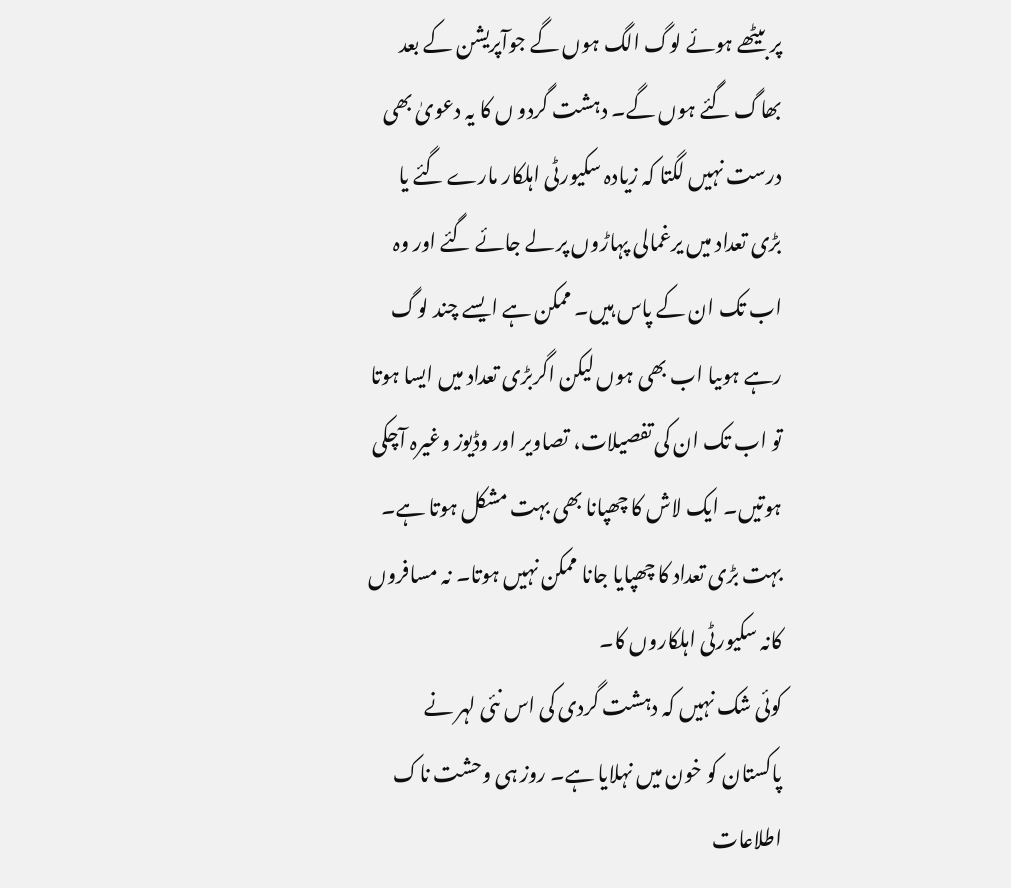پر بیٹھے ہوئے لوگ الگ ہوں گے جوآپریشن کے بعد بھاگ گئے ہوں گے۔ دہشت گردو ں کا یہ دعویٰ بھی درست نہیں لگتا کہ زیادہ سکیورٹی اہلکار مارے گئے یا بڑی تعداد میں یرغمالی پہاڑوں پر لے جائے گئے اور وہ اب تک ان کے پاس ہیں۔ ممکن ہے ایسے چند لوگ رہے ہوںیا اب بھی ہوں لیکن اگربڑی تعداد میں ایسا ہوتا تو اب تک ان کی تفصیلات، تصاویر اور وڈیوز وغیرہ آچکی ہوتیں۔ ایک لاش کا چھپانا بھی بہت مشکل ہوتا ہے۔ بہت بڑی تعداد کا چھپایا جانا ممکن نہیں ہوتا۔ نہ مسافروں کانہ سکیورٹی اہلکاروں کا۔
کوئی شک نہیں کہ دہشت گردی کی اس نئی لہر نے پاکستان کو خون میں نہلایا ہے۔ روز ہی وحشت ناک اطلاعات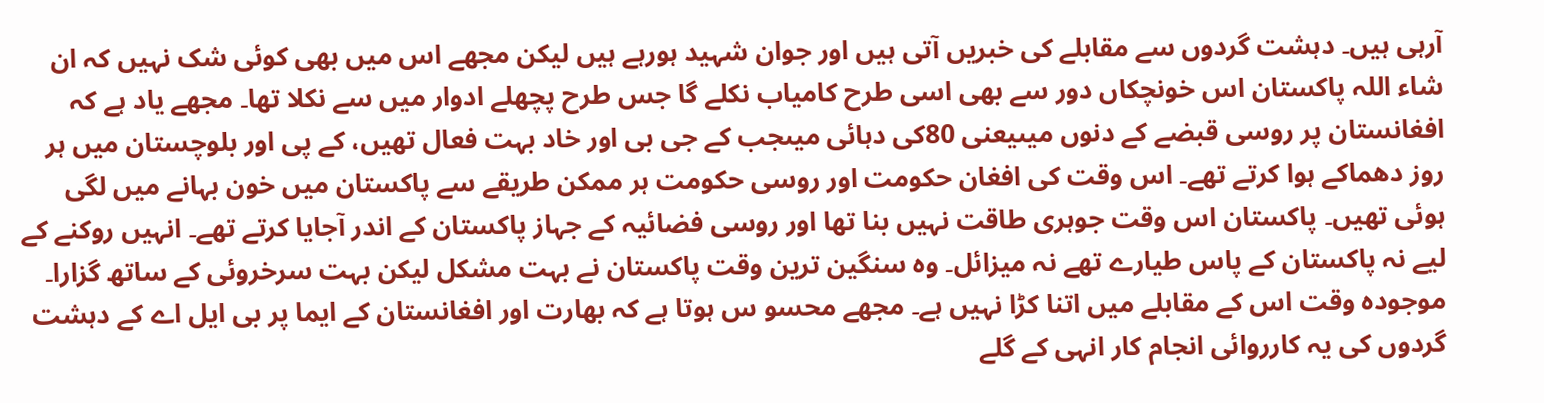آرہی ہیں۔ دہشت گردوں سے مقابلے کی خبریں آتی ہیں اور جوان شہید ہورہے ہیں لیکن مجھے اس میں بھی کوئی شک نہیں کہ ان شاء اللہ پاکستان اس خونچکاں دور سے بھی اسی طرح کامیاب نکلے گا جس طرح پچھلے ادوار میں سے نکلا تھا۔ مجھے یاد ہے کہ افغانستان پر روسی قبضے کے دنوں میںیعنی 80کی دہائی میںجب کے جی بی اور خاد بہت فعال تھیں، کے پی اور بلوچستان میں ہر روز دھماکے ہوا کرتے تھے۔ اس وقت کی افغان حکومت اور روسی حکومت ہر ممکن طریقے سے پاکستان میں خون بہانے میں لگی ہوئی تھیں۔ پاکستان اس وقت جوہری طاقت نہیں بنا تھا اور روسی فضائیہ کے جہاز پاکستان کے اندر آجایا کرتے تھے۔ انہیں روکنے کے لیے نہ پاکستان کے پاس طیارے تھے نہ میزائل۔ وہ سنگین ترین وقت پاکستان نے بہت مشکل لیکن بہت سرخروئی کے ساتھ گزارا۔ موجودہ وقت اس کے مقابلے میں اتنا کڑا نہیں ہے۔ مجھے محسو س ہوتا ہے کہ بھارت اور افغانستان کے ایما پر بی ایل اے کے دہشت گردوں کی یہ کارروائی انجام کار انہی کے گلے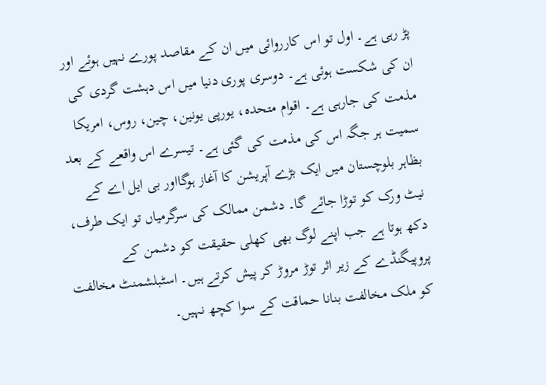پڑ رہی ہے۔ اول تو اس کارروائی میں ان کے مقاصد پورے نہیں ہوئے اور ان کی شکست ہوئی ہے۔ دوسری پوری دنیا میں اس دہشت گردی کی مذمت کی جارہی ہے۔ اقوام متحدہ، یورپی یونین، چین، روس، امریکا سمیت ہر جگہ اس کی مذمت کی گئی ہے۔ تیسرے اس واقعے کے بعد بظاہر بلوچستان میں ایک بڑے آپریشن کا آغاز ہوگااور بی ایل اے کے نیٹ ورک کو توڑا جائے گا۔ دشمن ممالک کی سرگرمیاں تو ایک طرف، دکھ ہوتا ہے جب اپنے لوگ بھی کھلی حقیقت کو دشمن کے پروپیگنڈے کے زیر اثر توڑ مروڑ کر پیش کرتے ہیں۔ اسٹبلشمنٹ مخالفت کو ملک مخالفت بنانا حماقت کے سوا کچھ نہیں۔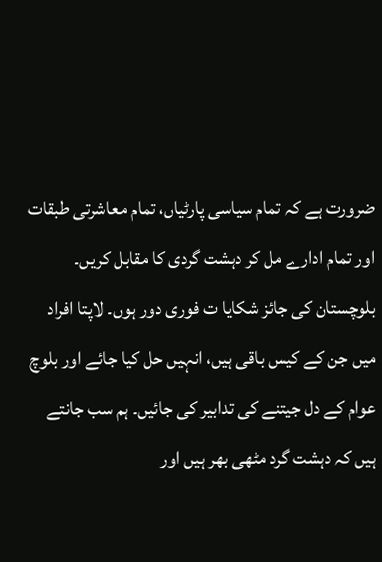ضرورت ہے کہ تمام سیاسی پارٹیاں، تمام معاشرتی طبقات اور تمام ادارے مل کر دہشت گردی کا مقابل کریں۔ بلوچستان کی جائز شکایا ت فوری دور ہوں۔ لاپتا افراد میں جن کے کیس باقی ہیں، انہیں حل کیا جائے اور بلوچ عوام کے دل جیتنے کی تدابیر کی جائیں۔ ہم سب جانتے ہیں کہ دہشت گرد مٹھی بھر ہیں اور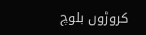کروڑوں بلوچ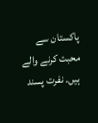پاکستان سے محبت کرنے والے ہیں۔ نفرت پسند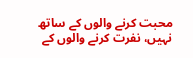محبت کرنے والوں کے ساتھ نہیں، نفرت کرنے والوں کے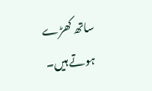ساتھ کھڑے ہوتے ہیں۔